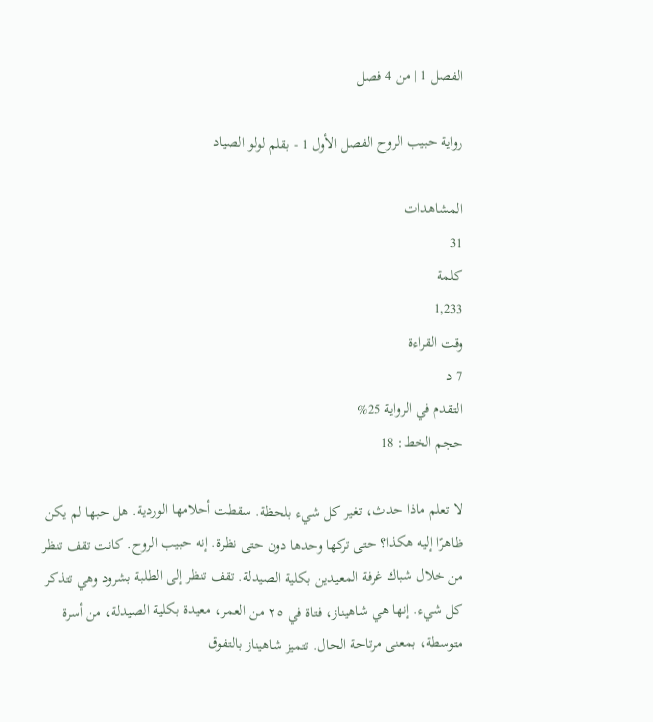الفصل 1 | من 4 فصل

رواية حبيب الروح الفصل الأول 1 - بقلم لولو الصياد

المشاهدات
31
كلمة
1,233
وقت القراءة
7 د
التقدم في الرواية 25%
حجم الخط: 18

لا تعلم ماذا حدث، تغير كل شيء بلحظة. سقطت أحلامها الوردية. هل حبها لم يكن ظاهرًا إليه هكذا؟ حتى تركها وحدها دون حتى نظرة. إنه حبيب الروح. كانت تقف تنظر من خلال شباك غرفة المعيدين بكلية الصيدلة. تقف تنظر إلى الطلبة بشرود وهي تتذكر كل شيء. إنها هي شاهيناز، فتاة في ٢٥ من العمر، معيدة بكلية الصيدلة، من أسرة متوسطة، بمعنى مرتاحة الحال. تتميز شاهيناز بالتفوق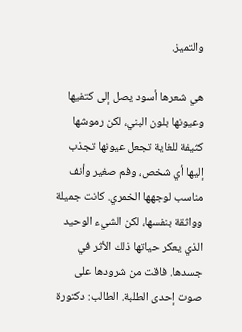والتميز.

هي شعرها أسود يصل إلى كتفيها وعيونها بلون البني، لكن رموشها كثيفة للغاية تجعل عيونها تجذب إليها أي شخص، وفم صغير وأنف مناسب لوجهها الخمري. كانت جميلة وواثقة بنفسها، لكن الشيء الوحيد الذي يعكر حياتها ذلك الأثر في جسدها. فاقت من شرودها على صوت إحدى الطلبة. الطالب: دكتورة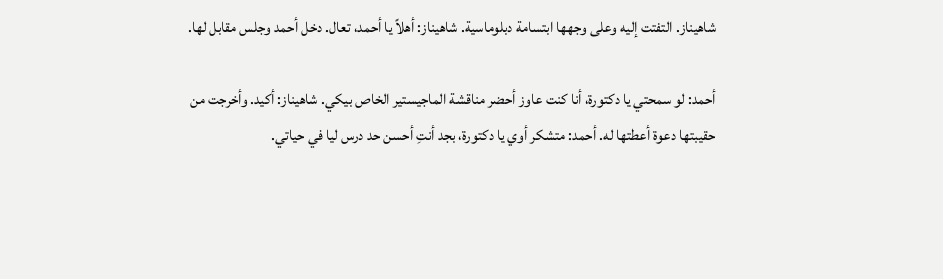شاهيناز. التفتت إليه وعلى وجهها ابتسامة دبلوماسية. شاهيناز: أهلاً يا أحمد، تعال. دخل أحمد وجلس مقابل لها.

أحمد: لو سمحتي يا دكتورة، أنا كنت عاوز أحضر مناقشة الماجيستير الخاص بيكي. شاهيناز: أكيد. وأخرجت من حقيبتها دعوة أعطتها له. أحمد: متشكر أوي يا دكتورة، بجد أنتِ أحسن حد درس ليا في حياتي.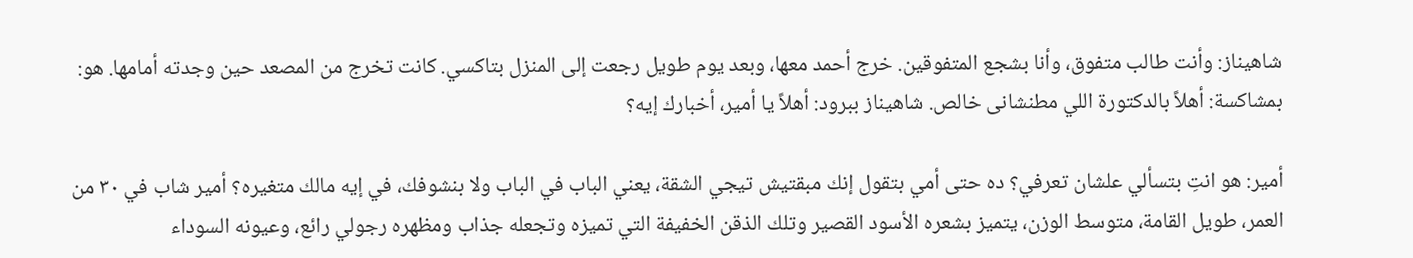شاهيناز: وأنت طالب متفوق، وأنا بشجع المتفوقين. خرج أحمد معها، وبعد يوم طويل رجعت إلى المنزل بتاكسي. كانت تخرج من المصعد حين وجدته أمامها. هو: بمشاكسة: أهلاً بالدكتورة اللي مطنشانى خالص. شاهيناز ببرود: أهلاً يا أمير، أخبارك إيه؟

أمير: هو انتِ بتسألي علشان تعرفي؟ ده حتى أمي بتقول إنك مبقتيش تيجي الشقة، يعني الباب في الباب ولا بنشوفك، في إيه مالك متغيره؟ أمير شاب في ٣٠ من العمر، طويل القامة، متوسط الوزن، يتميز بشعره الأسود القصير وتلك الذقن الخفيفة التي تميزه وتجعله جذاب ومظهره رجولي رائع، وعيونه السوداء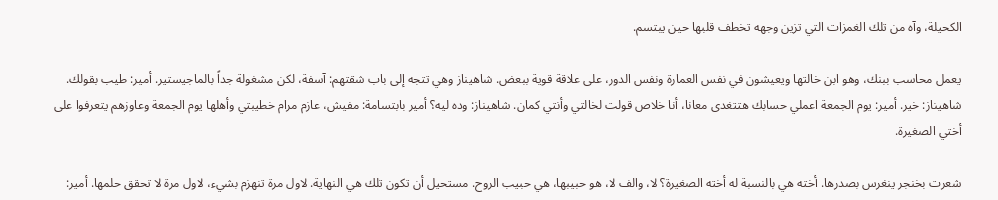الكحيلة، وآه من تلك الغمزات التي تزين وجهه تخطف قلبها حين يبتسم.

يعمل محاسب ببنك، وهو ابن خالتها ويعيشون في نفس العمارة ونفس الدور، على علاقة قوية ببعض. شاهيناز وهي تتجه إلى باب شقتهم: آسفة، لكن مشغولة جداً بالماجيستير. أمير: طيب بقولك. شاهيناز: خير. أمير: يوم الجمعة اعملي حسابك هتتغدى معانا، أنا خلاص قولت لخالتي وأنتي كمان. شاهيناز: وده ليه؟ أمير بابتسامة: مفيش، عازم مرام خطيبتي وأهلها يوم الجمعة وعاوزهم يتعرفوا على أختي الصغيرة.

شعرت بخنجر ينغرس بصدرها. أخته هي بالنسبة له أخته الصغيرة؟ لا، والف لا، هو حبيبها، هي حبيب الروح. مستحيل أن تكون تلك هي النهاية. لاول مرة تنهزم بشيء، لاول مرة لا تحقق حلمها. أمير: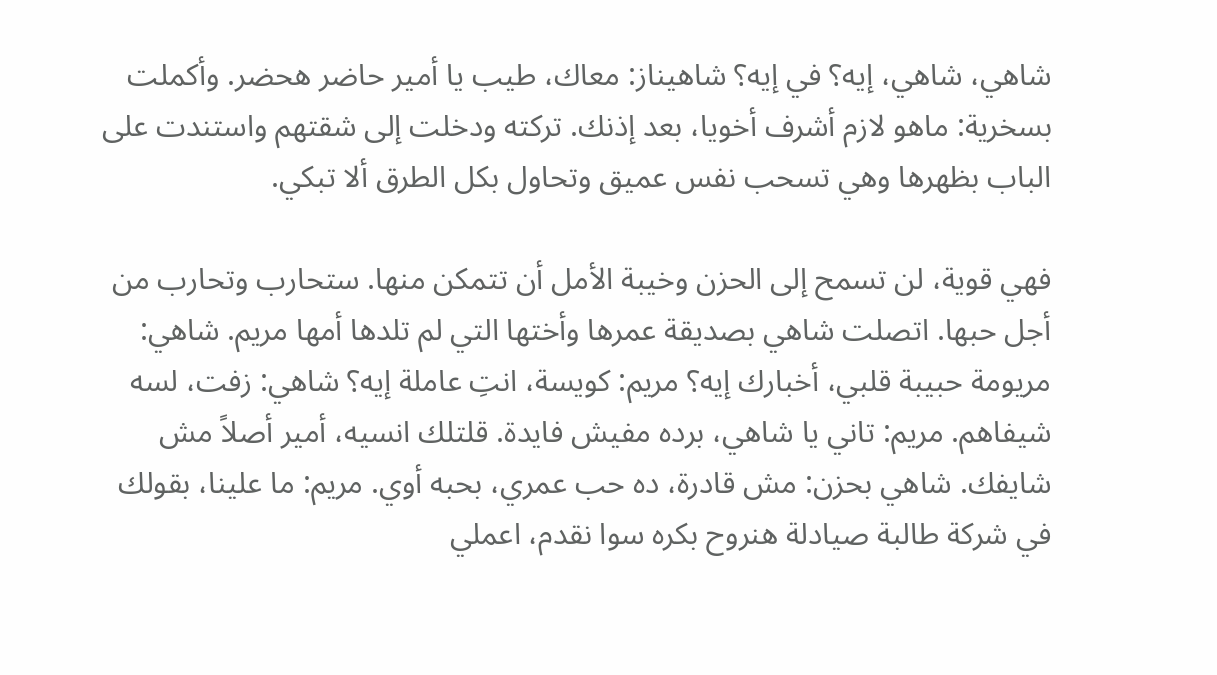شاهي، شاهي، إيه؟ في إيه؟ شاهيناز: معاك، طيب يا أمير حاضر هحضر. وأكملت بسخرية: ماهو لازم أشرف أخويا، بعد إذنك. تركته ودخلت إلى شقتهم واستندت على الباب بظهرها وهي تسحب نفس عميق وتحاول بكل الطرق ألا تبكي.

فهي قوية، لن تسمح إلى الحزن وخيبة الأمل أن تتمكن منها. ستحارب وتحارب من أجل حبها. اتصلت شاهي بصديقة عمرها وأختها التي لم تلدها أمها مريم. شاهي: مريومة حبيبة قلبي، أخبارك إيه؟ مريم: كويسة، انتِ عاملة إيه؟ شاهي: زفت، لسه شيفاهم. مريم: تاني يا شاهي، برده مفيش فايدة. قلتلك انسيه، أمير أصلاً مش شايفك. شاهي بحزن: مش قادرة، ده حب عمري، بحبه أوي. مريم: ما علينا، بقولك في شركة طالبة صيادلة هنروح بكره سوا نقدم، اعملي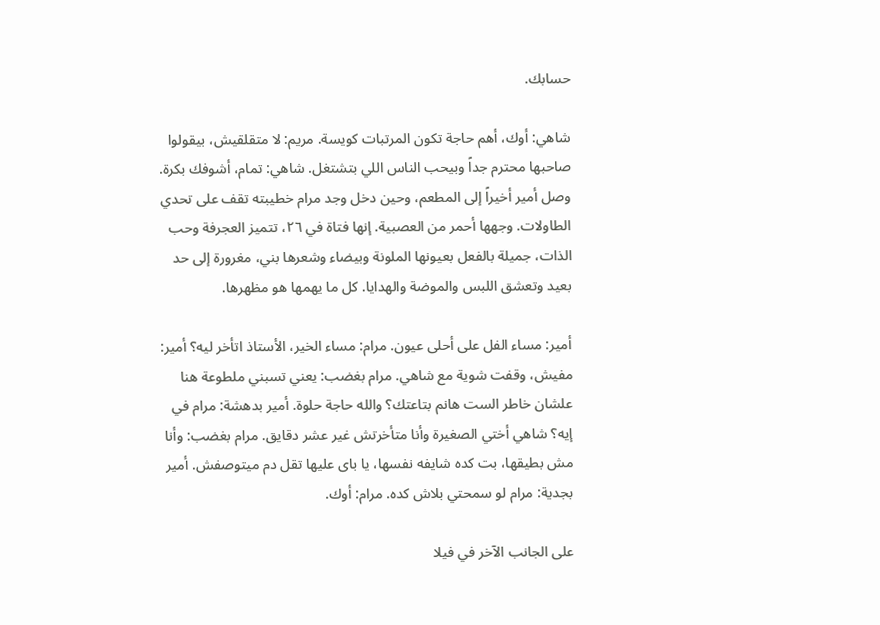حسابك.

شاهي: أوك، أهم حاجة تكون المرتبات كويسة. مريم: لا متقلقيش، بيقولوا صاحبها محترم جداً وبيحب الناس اللي بتشتغل. شاهي: تمام، أشوفك بكرة. وصل أمير أخيراً إلى المطعم، وحين دخل وجد مرام خطيبته تقف على تحدي الطاولات. وجهها أحمر من العصبية. إنها فتاة في ٢٦، تتميز العجرفة وحب الذات، جميلة بالفعل بعيونها الملونة وبيضاء وشعرها بني، مغرورة إلى حد بعيد وتعشق اللبس والموضة والهدايا. كل ما يهمها هو مظهرها.

أمير: مساء الفل على أحلى عيون. مرام: مساء الخير، الأستاذ اتأخر ليه؟ أمير: مفيش، وقفت شوية مع شاهي. مرام بغضب: يعني تسبني ملطوعة هنا علشان خاطر الست هانم بتاعتك؟ والله حاجة حلوة. أمير بدهشة: مرام في إيه؟ شاهي أختي الصغيرة وأنا متأخرتش غير عشر دقايق. مرام بغضب: وأنا مش بطيقها، بت كده شايفه نفسها، يا باى عليها تقل دم ميتوصفش. أمير بجدية: مرام لو سمحتي بلاش كده. مرام: أوك.

على الجانب الآخر في فيلا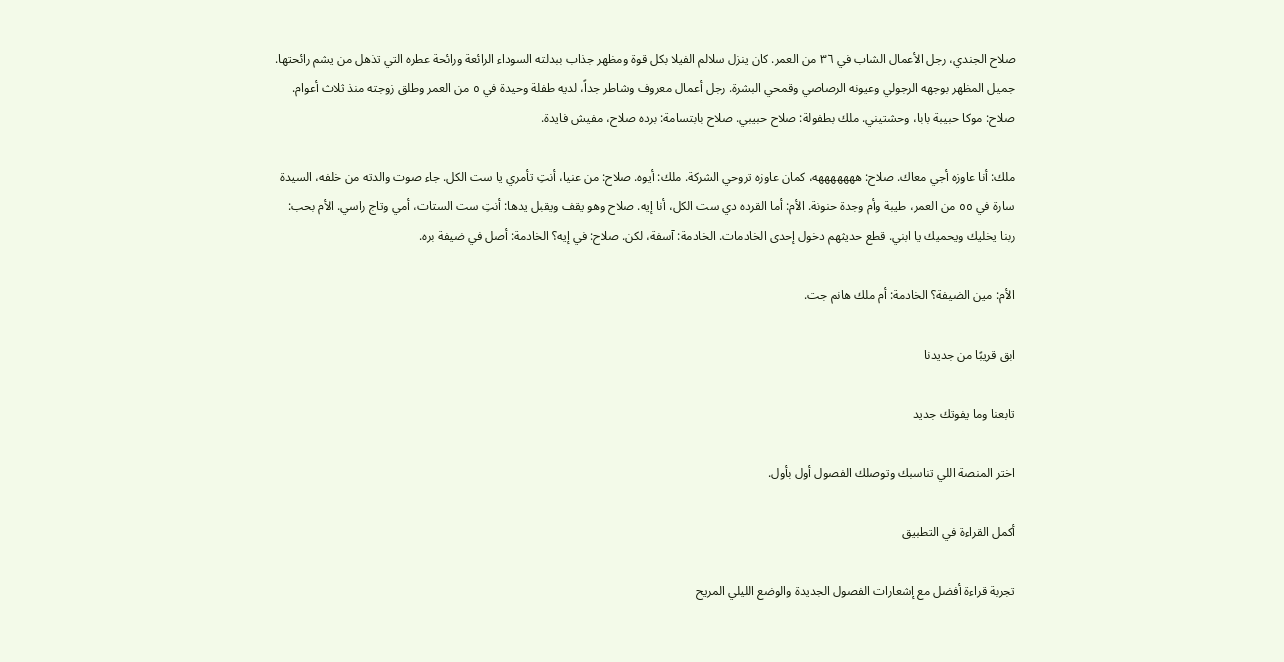صلاح الجندي، رجل الأعمال الشاب في ٣٦ من العمر. كان ينزل سلالم الفيلا بكل قوة ومظهر جذاب ببدلته السوداء الرائعة ورائحة عطره التي تذهل من يشم رائحتها. جميل المظهر بوجهه الرجولي وعيونه الرصاصي وقمحي البشرة. رجل أعمال معروف وشاطر جداً، لديه طفلة وحيدة في ٥ من العمر وطلق زوجته منذ ثلاث أعوام. صلاح: موكا حبيبة بابا، وحشتيني. ملك بطفولة: صلاح حبيبي. صلاح بابتسامة: برده صلاح، مفيش فايدة.

ملك: أنا عاوزه أجي معاك. صلاح: هههههههه، كمان عاوزه تروحي الشركة. ملك: أيوه. صلاح: من عنيا، أنتِ تأمري يا ست الكل. جاء صوت والدته من خلفه، السيدة سارة في ٥٥ من العمر، طيبة وأم وجدة حنونة. الأم: أما القرده دي ست الكل، أنا إيه. صلاح وهو يقف ويقبل يدها: أنتِ ست الستات، أمي وتاج راسي. الأم بحب: ربنا يخليك ويحميك يا ابني. قطع حديثهم دخول إحدى الخادمات. الخادمة: آسفة، لكن. صلاح: في إيه؟ الخادمة: أصل في ضيفة بره.

الأم: مين الضيفة؟ الخادمة: أم ملك هانم جت.

ابق قريبًا من جديدنا

تابعنا وما يفوتك جديد

اختر المنصة اللي تناسبك وتوصلك الفصول أول بأول.

أكمل القراءة في التطبيق

تجربة قراءة أفضل مع إشعارات الفصول الجديدة والوضع الليلي المريح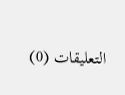التعليقات (0)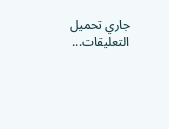جاري تحميل التعليقات...